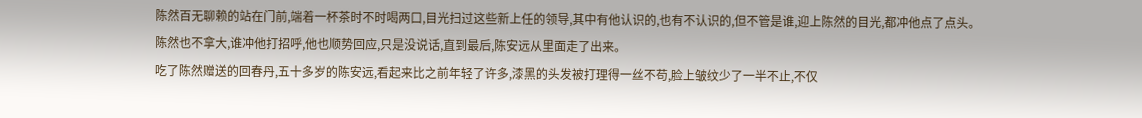陈然百无聊赖的站在门前,端着一杯茶时不时喝两口,目光扫过这些新上任的领导,其中有他认识的,也有不认识的,但不管是谁,迎上陈然的目光,都冲他点了点头。
陈然也不拿大,谁冲他打招呼,他也顺势回应,只是没说话,直到最后,陈安远从里面走了出来。
吃了陈然赠送的回春丹,五十多岁的陈安远,看起来比之前年轻了许多,漆黑的头发被打理得一丝不苟,脸上皱纹少了一半不止,不仅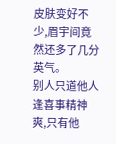皮肤变好不少,眉宇间竟然还多了几分英气。
别人只道他人逢喜事精神爽,只有他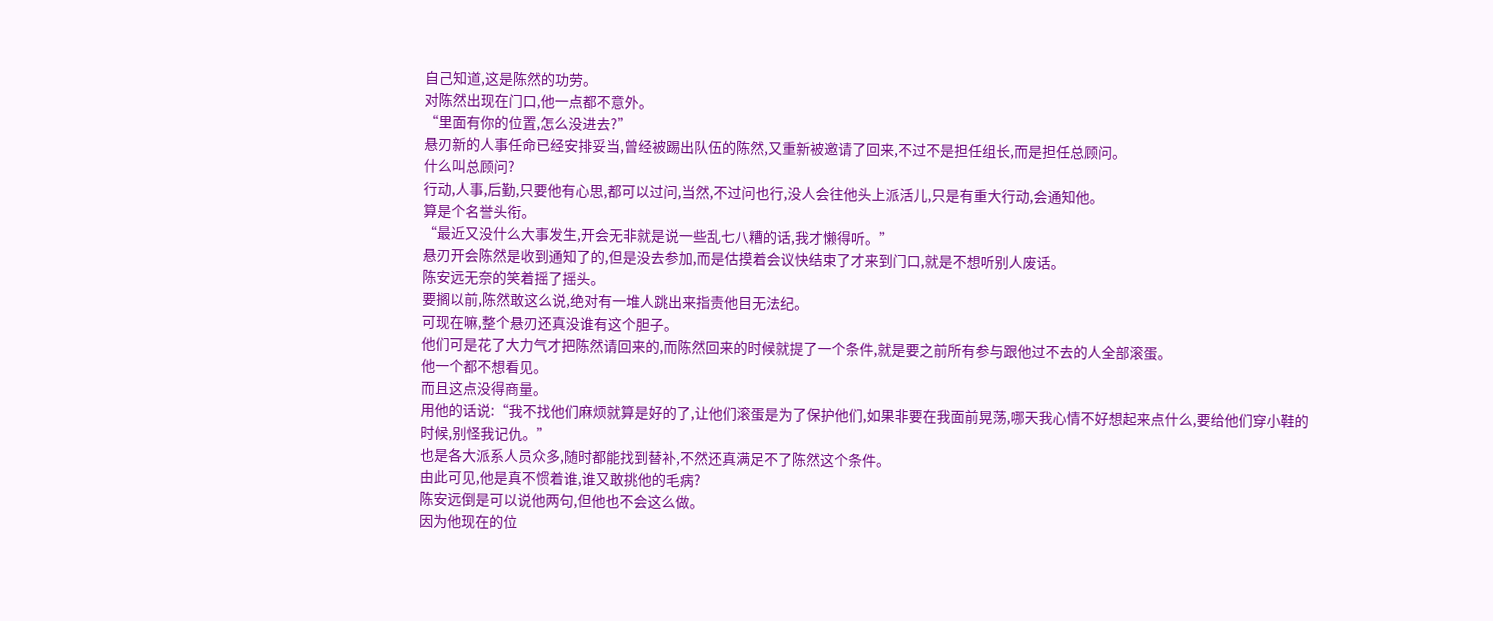自己知道,这是陈然的功劳。
对陈然出现在门口,他一点都不意外。
“里面有你的位置,怎么没进去?”
悬刃新的人事任命已经安排妥当,曾经被踢出队伍的陈然,又重新被邀请了回来,不过不是担任组长,而是担任总顾问。
什么叫总顾问?
行动,人事,后勤,只要他有心思,都可以过问,当然,不过问也行,没人会往他头上派活儿,只是有重大行动,会通知他。
算是个名誉头衔。
“最近又没什么大事发生,开会无非就是说一些乱七八糟的话,我才懒得听。”
悬刃开会陈然是收到通知了的,但是没去参加,而是估摸着会议快结束了才来到门口,就是不想听别人废话。
陈安远无奈的笑着摇了摇头。
要搁以前,陈然敢这么说,绝对有一堆人跳出来指责他目无法纪。
可现在嘛,整个悬刃还真没谁有这个胆子。
他们可是花了大力气才把陈然请回来的,而陈然回来的时候就提了一个条件,就是要之前所有参与跟他过不去的人全部滚蛋。
他一个都不想看见。
而且这点没得商量。
用他的话说:“我不找他们麻烦就算是好的了,让他们滚蛋是为了保护他们,如果非要在我面前晃荡,哪天我心情不好想起来点什么,要给他们穿小鞋的时候,别怪我记仇。”
也是各大派系人员众多,随时都能找到替补,不然还真满足不了陈然这个条件。
由此可见,他是真不惯着谁,谁又敢挑他的毛病?
陈安远倒是可以说他两句,但他也不会这么做。
因为他现在的位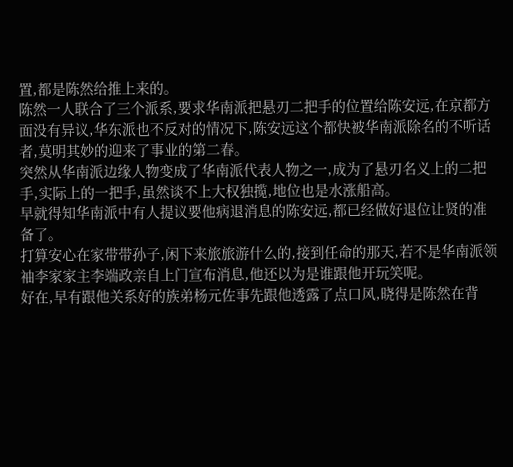置,都是陈然给推上来的。
陈然一人联合了三个派系,要求华南派把悬刃二把手的位置给陈安远,在京都方面没有异议,华东派也不反对的情况下,陈安远这个都快被华南派除名的不听话者,莫明其妙的迎来了事业的第二春。
突然从华南派边缘人物变成了华南派代表人物之一,成为了悬刃名义上的二把手,实际上的一把手,虽然谈不上大权独揽,地位也是水涨船高。
早就得知华南派中有人提议要他病退消息的陈安远,都已经做好退位让贤的准备了。
打算安心在家带带孙子,闲下来旅旅游什么的,接到任命的那天,若不是华南派领袖李家家主李端政亲自上门宣布消息,他还以为是谁跟他开玩笑呢。
好在,早有跟他关系好的族弟杨元佐事先跟他透露了点口风,晓得是陈然在背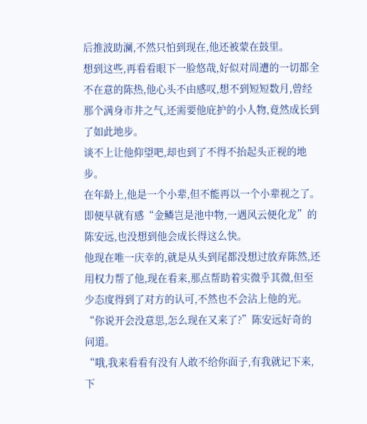后推波助澜,不然只怕到现在,他还被蒙在鼓里。
想到这些,再看看眼下一脸悠哉,好似对周遭的一切都全不在意的陈热,他心头不由感叹,想不到短短数月,曾经那个满身市井之气,还需要他庇护的小人物,竟然成长到了如此地步。
谈不上让他仰望吧,却也到了不得不抬起头正视的地步。
在年龄上,他是一个小辈,但不能再以一个小辈视之了。
即便早就有感“金鳞岂是池中物,一遇风云便化龙”的陈安远,也没想到他会成长得这么快。
他现在唯一庆幸的,就是从头到尾都没想过放弃陈然,还用权力帮了他,现在看来,那点帮助着实微乎其微,但至少态度得到了对方的认可,不然也不会沾上他的光。
“你说开会没意思,怎么现在又来了?”陈安远好奇的问道。
“哦,我来看看有没有人敢不给你面子,有我就记下来,下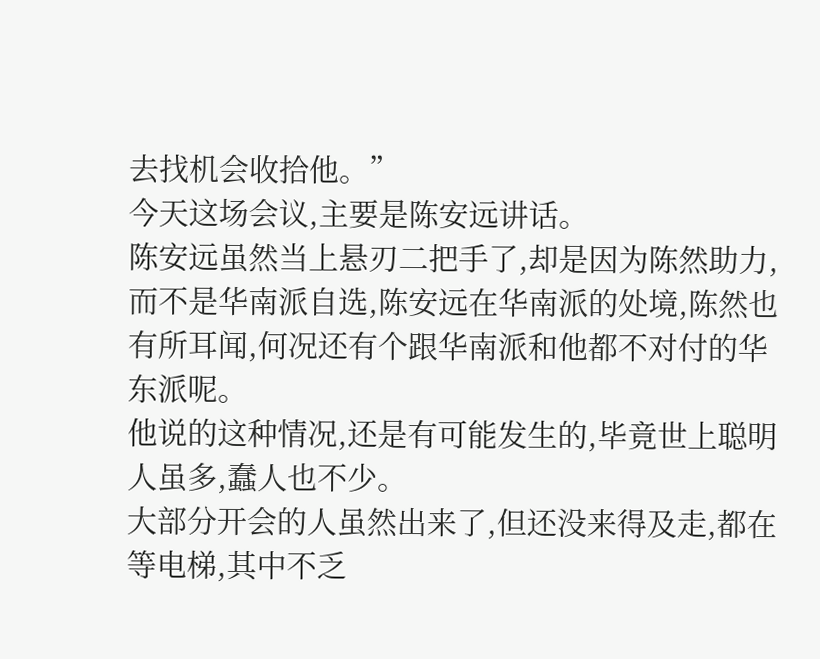去找机会收拾他。”
今天这场会议,主要是陈安远讲话。
陈安远虽然当上悬刃二把手了,却是因为陈然助力,而不是华南派自选,陈安远在华南派的处境,陈然也有所耳闻,何况还有个跟华南派和他都不对付的华东派呢。
他说的这种情况,还是有可能发生的,毕竟世上聪明人虽多,蠢人也不少。
大部分开会的人虽然出来了,但还没来得及走,都在等电梯,其中不乏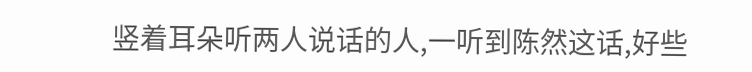竖着耳朵听两人说话的人,一听到陈然这话,好些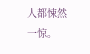人都悚然一惊。